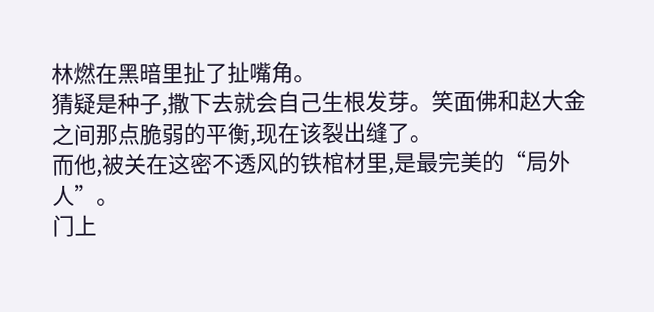林燃在黑暗里扯了扯嘴角。
猜疑是种子,撒下去就会自己生根发芽。笑面佛和赵大金之间那点脆弱的平衡,现在该裂出缝了。
而他,被关在这密不透风的铁棺材里,是最完美的“局外人”。
门上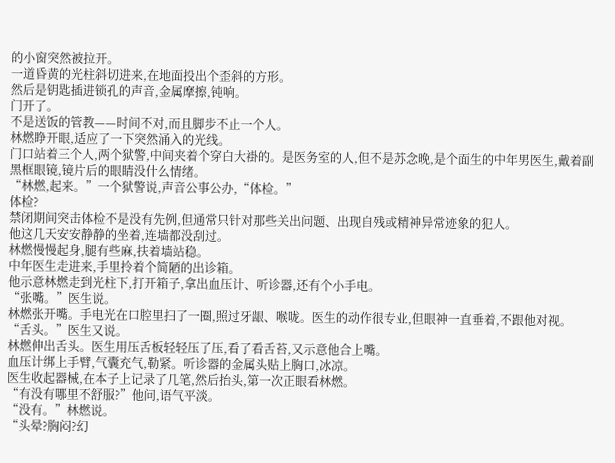的小窗突然被拉开。
一道昏黄的光柱斜切进来,在地面投出个歪斜的方形。
然后是钥匙插进锁孔的声音,金属摩擦,钝响。
门开了。
不是送饭的管教——时间不对,而且脚步不止一个人。
林燃睁开眼,适应了一下突然涌入的光线。
门口站着三个人,两个狱警,中间夹着个穿白大褂的。是医务室的人,但不是苏念晚,是个面生的中年男医生,戴着副黑框眼镜,镜片后的眼睛没什么情绪。
“林燃,起来。”一个狱警说,声音公事公办,“体检。”
体检?
禁闭期间突击体检不是没有先例,但通常只针对那些关出问题、出现自残或精神异常迹象的犯人。
他这几天安安静静的坐着,连墙都没刮过。
林燃慢慢起身,腿有些麻,扶着墙站稳。
中年医生走进来,手里拎着个简陋的出诊箱。
他示意林燃走到光柱下,打开箱子,拿出血压计、听诊器,还有个小手电。
“张嘴。”医生说。
林燃张开嘴。手电光在口腔里扫了一圈,照过牙龈、喉咙。医生的动作很专业,但眼神一直垂着,不跟他对视。
“舌头。”医生又说。
林燃伸出舌头。医生用压舌板轻轻压了压,看了看舌苔,又示意他合上嘴。
血压计绑上手臂,气囊充气,勒紧。听诊器的金属头贴上胸口,冰凉。
医生收起器械,在本子上记录了几笔,然后抬头,第一次正眼看林燃。
“有没有哪里不舒服?”他问,语气平淡。
“没有。”林燃说。
“头晕?胸闷?幻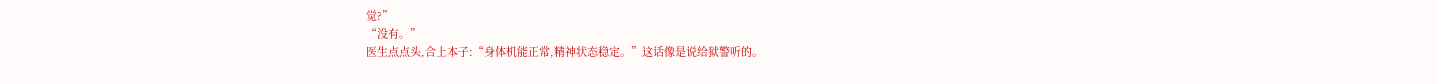觉?”
“没有。”
医生点点头,合上本子:“身体机能正常,精神状态稳定。”这话像是说给狱警听的。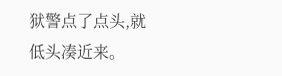狱警点了点头,就低头凑近来。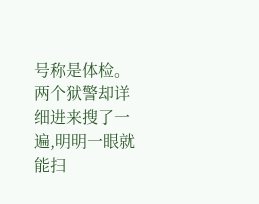号称是体检。
两个狱警却详细进来搜了一遍,明明一眼就能扫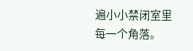遍小小禁闭室里每一个角落。